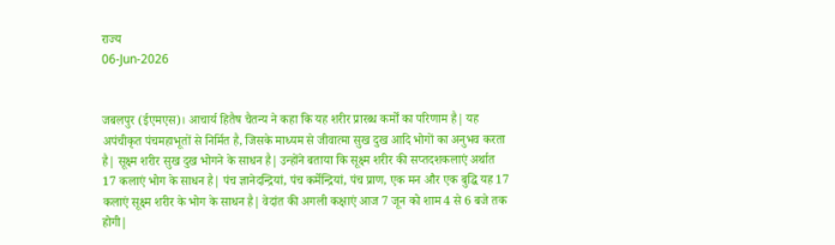राज्य
06-Jun-2026


जबलपुर (ईएमएस)। आचार्य हितैष चैतन्य ने कहा कि यह शरीर प्रारब्ध कर्मों का परिणाम है| यह अपंचीकृत पंचमहाभूतों से निर्मित है, जिसके माध्यम से जीवात्मा सुख दुख आदि भोगों का अनुभव करता है| सूक्ष्म शरीर सुख दुख भोगने के साधन है| उन्होंने बताया कि सूक्ष्म शरीर की सप्तदशकलाएं अर्थात 17 कलाएं भोग के साधन है| पंच ज्ञानेदन्द्रियां, पंच कर्मेन्द्रियां, पंच प्राण, एक मन और एक बुद्धि यह 17 कलाएं सूक्ष्म शरीर के भोग के साधन है| वेदांत की अगली कक्षाएं आज 7 जून को शाम 4 से 6 बजे तक होगी|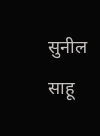सुनील साहू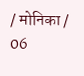/ मोनिका / 06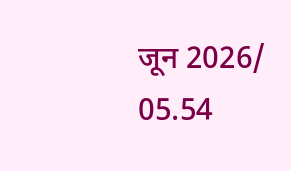जून 2026/ 05.54